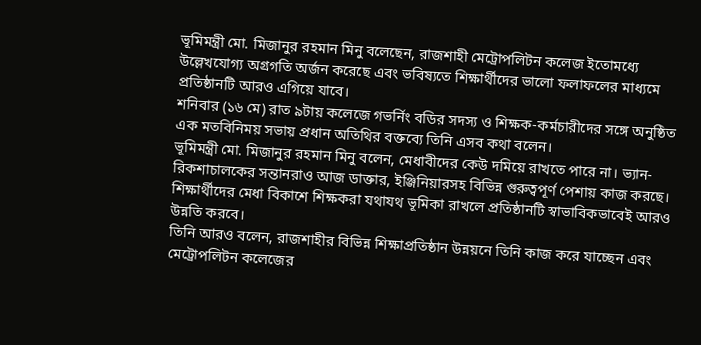ভূমিমন্ত্রী মো. মিজানুর রহমান মিনু বলেছেন, রাজশাহী মেট্রোপলিটন কলেজ ইতোমধ্যে উল্লেখযোগ্য অগ্রগতি অর্জন করেছে এবং ভবিষ্যতে শিক্ষার্থীদের ভালো ফলাফলের মাধ্যমে প্রতিষ্ঠানটি আরও এগিয়ে যাবে।
শনিবার (১৬ মে) রাত ৯টায় কলেজে গভর্নিং বডির সদস্য ও শিক্ষক-কর্মচারীদের সঙ্গে অনুষ্ঠিত এক মতবিনিময় সভায় প্রধান অতিথির বক্তব্যে তিনি এসব কথা বলেন।
ভূমিমন্ত্রী মো. মিজানুর রহমান মিনু বলেন, মেধাবীদের কেউ দমিয়ে রাখতে পারে না। ভ্যান-রিকশাচালকের সন্তানরাও আজ ডাক্তার, ইঞ্জিনিয়ারসহ বিভিন্ন গুরুত্বপূর্ণ পেশায় কাজ করছে। শিক্ষার্থীদের মেধা বিকাশে শিক্ষকরা যথাযথ ভূমিকা রাখলে প্রতিষ্ঠানটি স্বাভাবিকভাবেই আরও উন্নতি করবে।
তিনি আরও বলেন, রাজশাহীর বিভিন্ন শিক্ষাপ্রতিষ্ঠান উন্নয়নে তিনি কাজ করে যাচ্ছেন এবং মেট্রোপলিটন কলেজের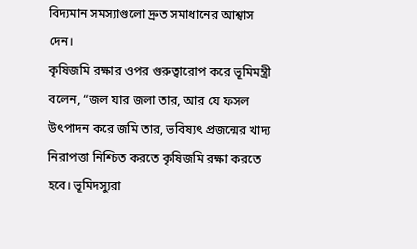বিদ্যমান সমস্যাগুলো দ্রুত সমাধানের আশ্বাস দেন।
কৃষিজমি রক্ষার ওপর গুরুত্বারোপ করে ভূমিমন্ত্রী বলেন, “জল যার জলা তার, আর যে ফসল উৎপাদন করে জমি তার, ভবিষ্যৎ প্রজন্মের খাদ্য নিরাপত্তা নিশ্চিত করতে কৃষিজমি রক্ষা করতে হবে। ভূমিদস্যুরা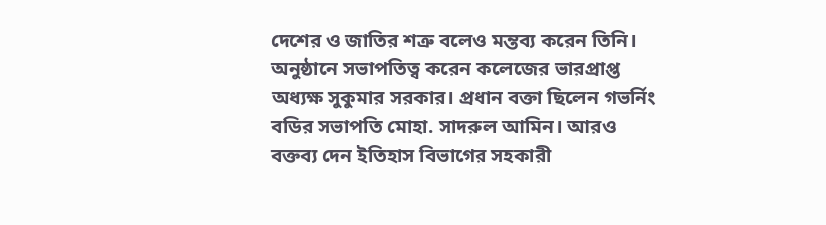দেশের ও জাতির শত্রু বলেও মন্তব্য করেন তিনি।
অনুষ্ঠানে সভাপতিত্ব করেন কলেজের ভারপ্রাপ্ত অধ্যক্ষ সুকুমার সরকার। প্রধান বক্তা ছিলেন গভর্নিং বডির সভাপতি মোহা. সাদরুল আমিন। আরও বক্তব্য দেন ইতিহাস বিভাগের সহকারী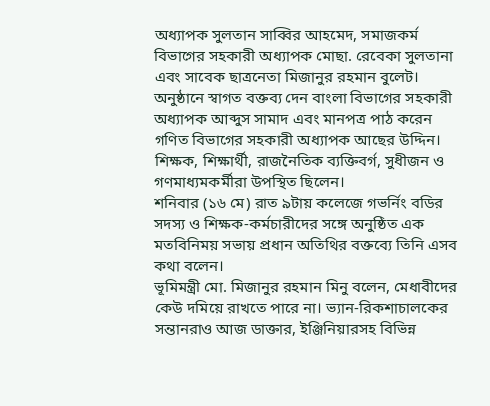অধ্যাপক সুলতান সাব্বির আহমেদ, সমাজকর্ম বিভাগের সহকারী অধ্যাপক মোছা. রেবেকা সুলতানা এবং সাবেক ছাত্রনেতা মিজানুর রহমান বুলেট।
অনুষ্ঠানে স্বাগত বক্তব্য দেন বাংলা বিভাগের সহকারী অধ্যাপক আব্দুস সামাদ এবং মানপত্র পাঠ করেন গণিত বিভাগের সহকারী অধ্যাপক আছের উদ্দিন। শিক্ষক, শিক্ষার্থী, রাজনৈতিক ব্যক্তিবর্গ, সুধীজন ও গণমাধ্যমকর্মীরা উপস্থিত ছিলেন।
শনিবার (১৬ মে) রাত ৯টায় কলেজে গভর্নিং বডির সদস্য ও শিক্ষক-কর্মচারীদের সঙ্গে অনুষ্ঠিত এক মতবিনিময় সভায় প্রধান অতিথির বক্তব্যে তিনি এসব কথা বলেন।
ভূমিমন্ত্রী মো. মিজানুর রহমান মিনু বলেন, মেধাবীদের কেউ দমিয়ে রাখতে পারে না। ভ্যান-রিকশাচালকের সন্তানরাও আজ ডাক্তার, ইঞ্জিনিয়ারসহ বিভিন্ন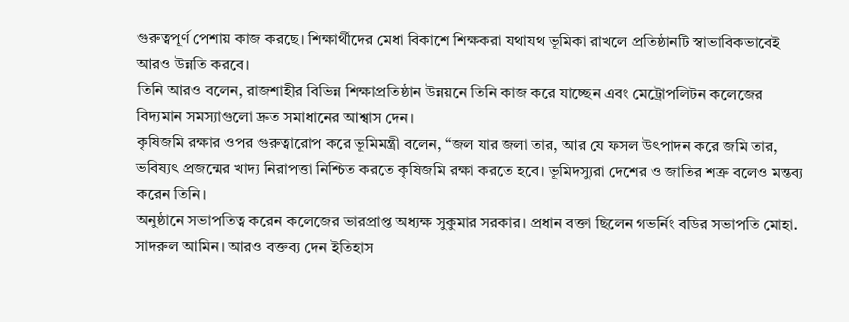গুরুত্বপূর্ণ পেশায় কাজ করছে। শিক্ষার্থীদের মেধা বিকাশে শিক্ষকরা যথাযথ ভূমিকা রাখলে প্রতিষ্ঠানটি স্বাভাবিকভাবেই আরও উন্নতি করবে।
তিনি আরও বলেন, রাজশাহীর বিভিন্ন শিক্ষাপ্রতিষ্ঠান উন্নয়নে তিনি কাজ করে যাচ্ছেন এবং মেট্রোপলিটন কলেজের বিদ্যমান সমস্যাগুলো দ্রুত সমাধানের আশ্বাস দেন।
কৃষিজমি রক্ষার ওপর গুরুত্বারোপ করে ভূমিমন্ত্রী বলেন, “জল যার জলা তার, আর যে ফসল উৎপাদন করে জমি তার, ভবিষ্যৎ প্রজন্মের খাদ্য নিরাপত্তা নিশ্চিত করতে কৃষিজমি রক্ষা করতে হবে। ভূমিদস্যুরা দেশের ও জাতির শত্রু বলেও মন্তব্য করেন তিনি।
অনুষ্ঠানে সভাপতিত্ব করেন কলেজের ভারপ্রাপ্ত অধ্যক্ষ সুকুমার সরকার। প্রধান বক্তা ছিলেন গভর্নিং বডির সভাপতি মোহা. সাদরুল আমিন। আরও বক্তব্য দেন ইতিহাস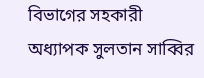বিভাগের সহকারী অধ্যাপক সুলতান সাব্বির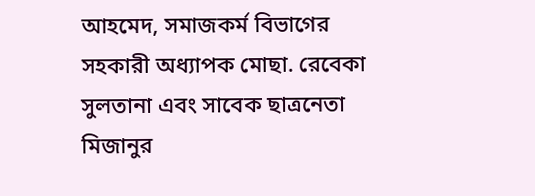আহমেদ, সমাজকর্ম বিভাগের সহকারী অধ্যাপক মোছা. রেবেকা সুলতানা এবং সাবেক ছাত্রনেতা মিজানুর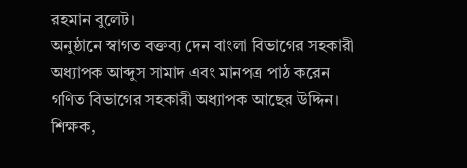রহমান বুলেট।
অনুষ্ঠানে স্বাগত বক্তব্য দেন বাংলা বিভাগের সহকারী অধ্যাপক আব্দুস সামাদ এবং মানপত্র পাঠ করেন গণিত বিভাগের সহকারী অধ্যাপক আছের উদ্দিন। শিক্ষক,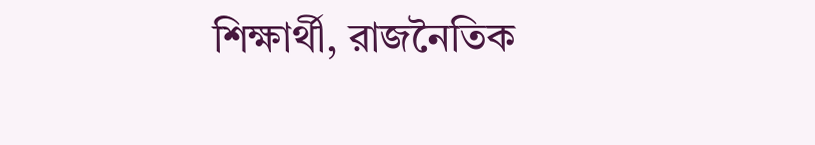শিক্ষার্থী, রাজনৈতিক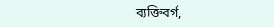ব্যক্তিবর্গ,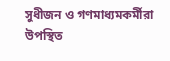সুধীজন ও গণমাধ্যমকর্মীরা উপস্থিত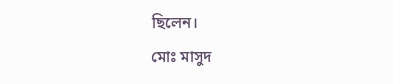ছিলেন।
মোঃ মাসুদ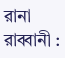রানা রাব্বানী :